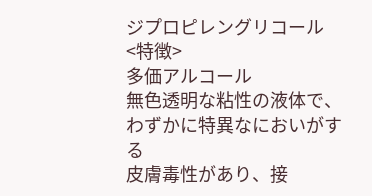ジプロピレングリコール
<特徴>
多価アルコール
無色透明な粘性の液体で、わずかに特異なにおいがする
皮膚毒性があり、接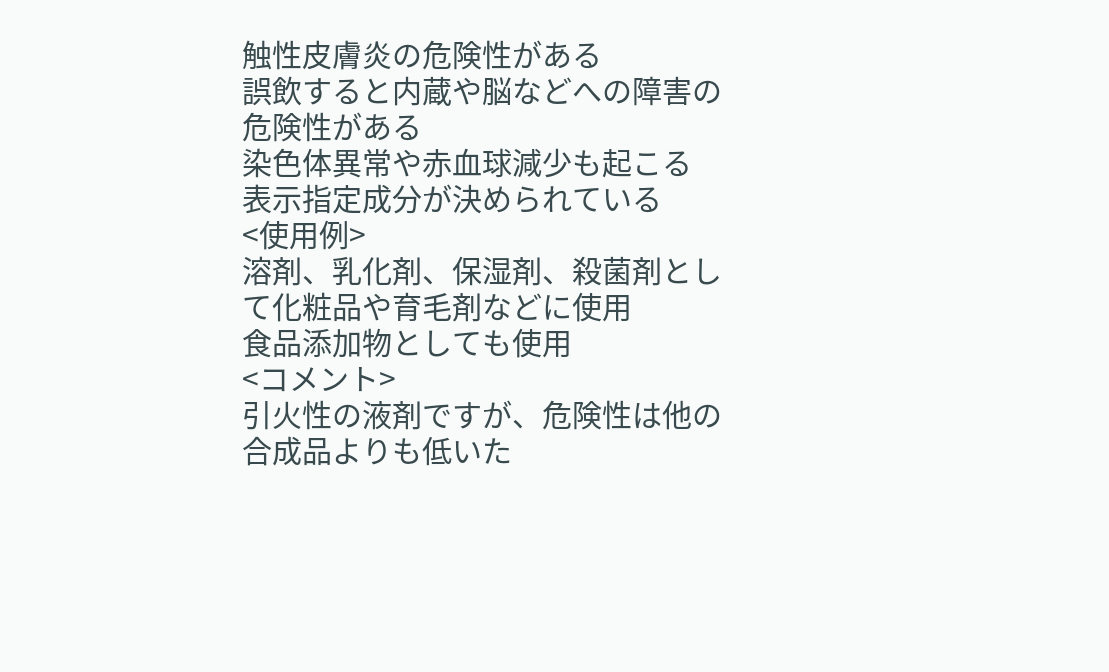触性皮膚炎の危険性がある
誤飲すると内蔵や脳などへの障害の危険性がある
染色体異常や赤血球減少も起こる
表示指定成分が決められている
<使用例>
溶剤、乳化剤、保湿剤、殺菌剤として化粧品や育毛剤などに使用
食品添加物としても使用
<コメント>
引火性の液剤ですが、危険性は他の合成品よりも低いた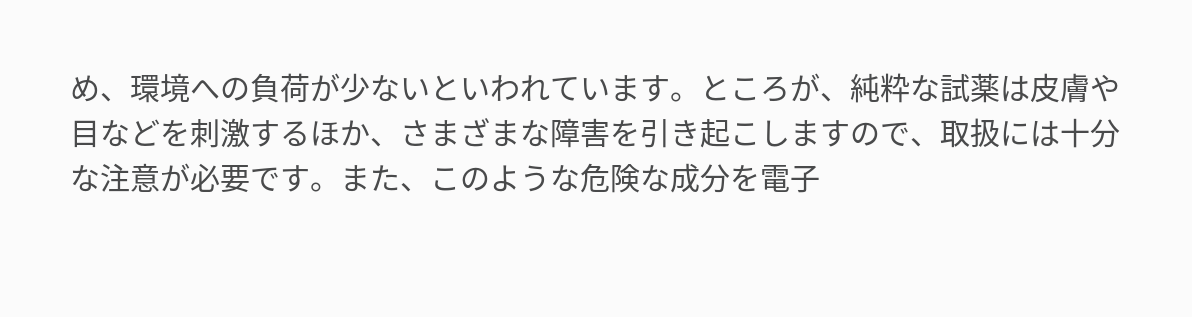め、環境への負荷が少ないといわれています。ところが、純粋な試薬は皮膚や目などを刺激するほか、さまざまな障害を引き起こしますので、取扱には十分な注意が必要です。また、このような危険な成分を電子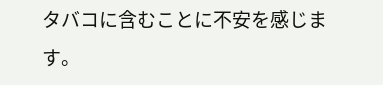タバコに含むことに不安を感じます。